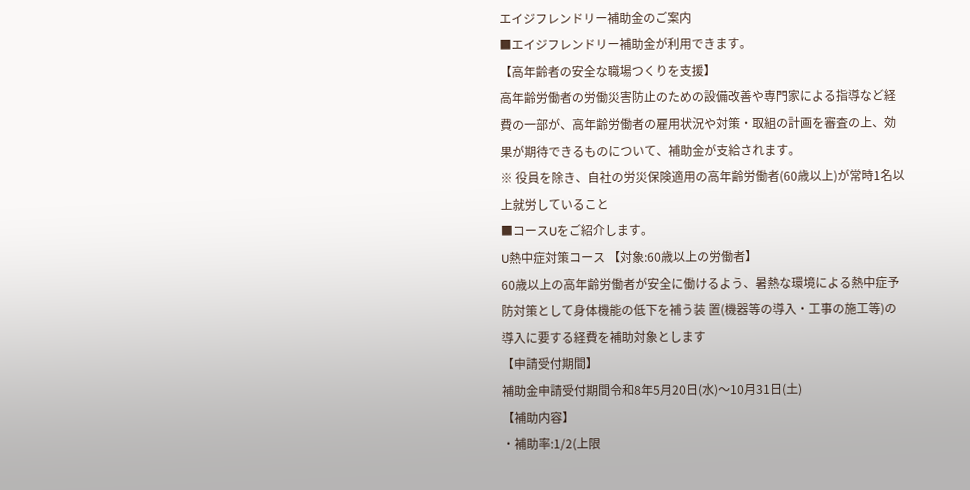エイジフレンドリー補助金のご案内
■エイジフレンドリー補助金が利用できます。
【高年齢者の安全な職場つくりを支援】
高年齢労働者の労働災害防止のための設備改善や専門家による指導など経費の一部が、高年齢労働者の雇用状況や対策・取組の計画を審査の上、効果が期待できるものについて、補助金が支給されます。
※ 役員を除き、自社の労災保険適用の高年齢労働者(60歳以上)が常時1名以上就労していること
■コースUをご紹介します。
U熱中症対策コース 【対象:60歳以上の労働者】
60歳以上の高年齢労働者が安全に働けるよう、暑熱な環境による熱中症予防対策として身体機能の低下を補う装 置(機器等の導入・工事の施工等)の導入に要する経費を補助対象とします
【申請受付期間】
補助金申請受付期間令和8年5月20日(水)〜10月31日(土)
【補助内容】
・補助率:1/2(上限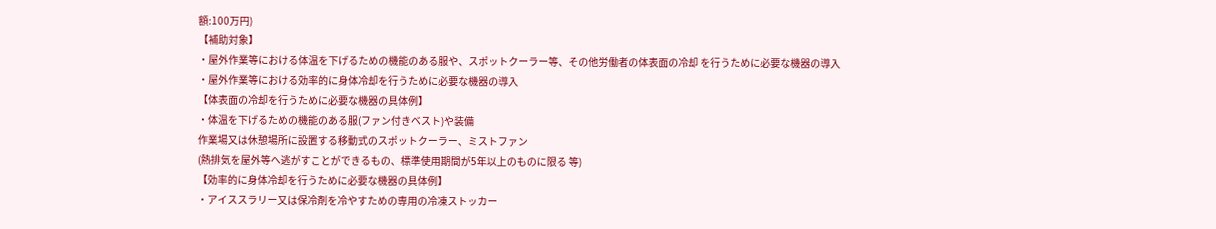額:100万円)
【補助対象】
・屋外作業等における体温を下げるための機能のある服や、スポットクーラー等、その他労働者の体表面の冷却 を行うために必要な機器の導入
・屋外作業等における効率的に身体冷却を行うために必要な機器の導入
【体表面の冷却を行うために必要な機器の具体例】
・体温を下げるための機能のある服(ファン付きベスト)や装備
作業場又は休憩場所に設置する移動式のスポットクーラー、ミストファン
(熱排気を屋外等へ逃がすことができるもの、標準使用期間が5年以上のものに限る 等)
【効率的に身体冷却を行うために必要な機器の具体例】
・アイススラリー又は保冷剤を冷やすための専用の冷凍ストッカー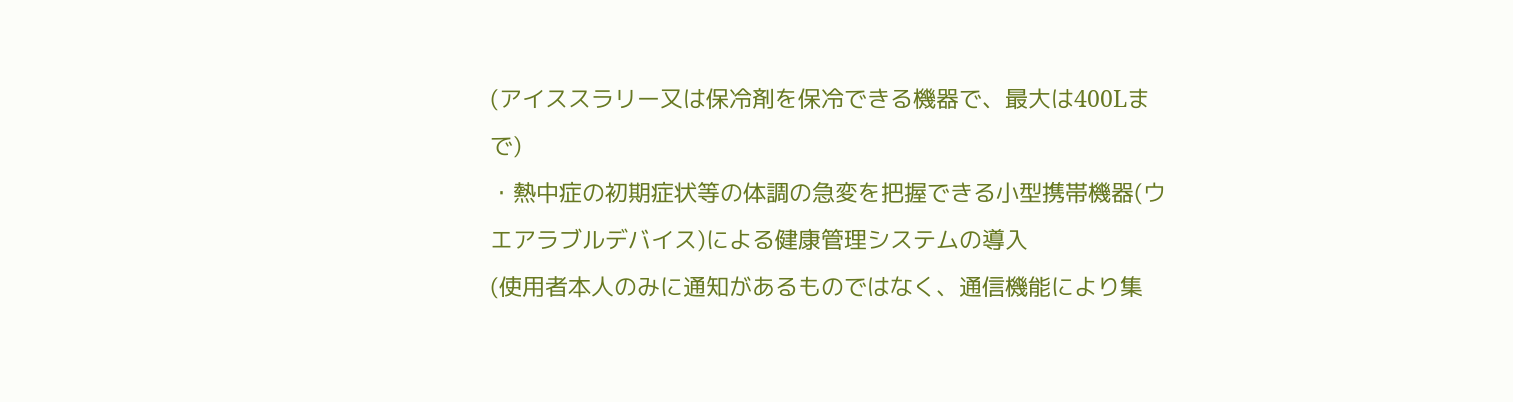(アイススラリー又は保冷剤を保冷できる機器で、最大は400Lまで)
・熱中症の初期症状等の体調の急変を把握できる小型携帯機器(ウエアラブルデバイス)による健康管理システムの導入
(使用者本人のみに通知があるものではなく、通信機能により集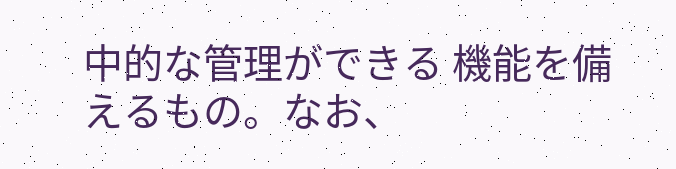中的な管理ができる 機能を備えるもの。なお、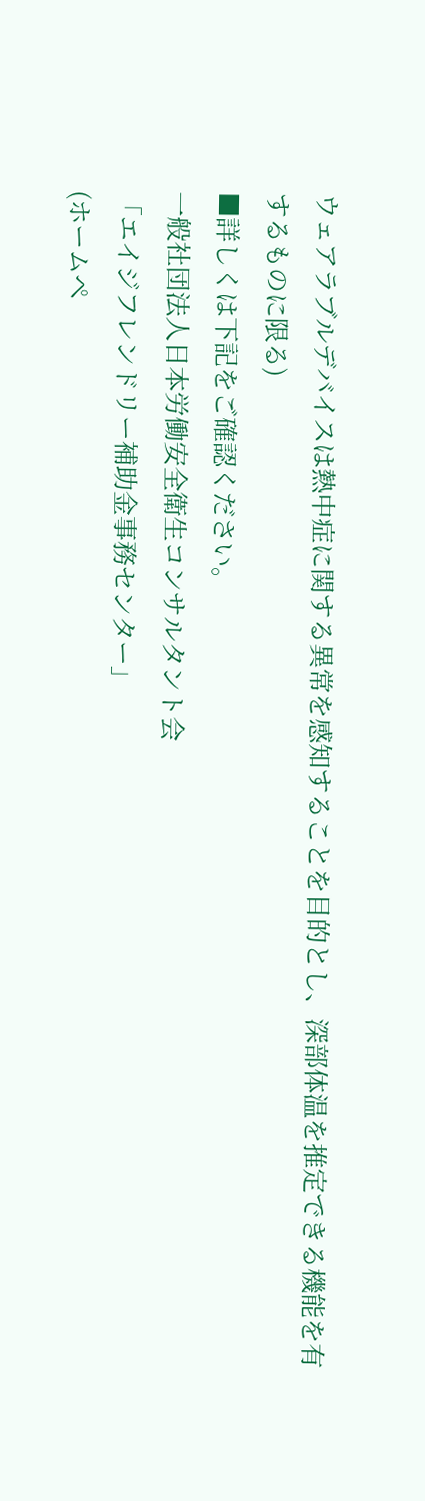ウェアラブルデバイスは熱中症に関する異常を感知することを目的とし、深部体温を推定できる機能を有するものに限る)
■詳しくは下記をご確認ください。
一般社団法人日本労働安全衛生コンサルタント会
「エイジフレンドリー補助金事務センター」
(ホームペ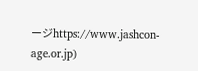ージhttps://www.jashcon-age.or.jp)